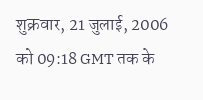शुक्रवार, 21 जुलाई, 2006 को 09:18 GMT तक के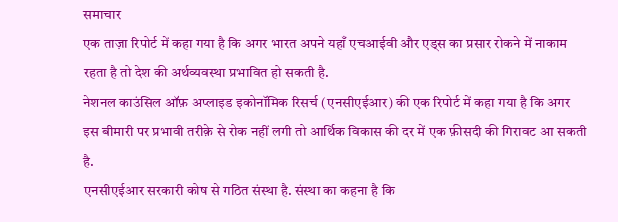समाचार
एक ताज़ा रिपोर्ट में कहा गया है कि अगर भारत अपने यहाँ एचआईवी और एड्स का प्रसार रोकने में नाकाम रहता है तो देश की अर्थव्यवस्था प्रभावित हो सकती है.
नेशनल काउंसिल ऑफ़ अप्लाइड इकोनॉमिक रिसर्च (एनसीएईआर) की एक रिपोर्ट में कहा गया है कि अगर इस बीमारी पर प्रभावी तरीक़े से रोक नहीं लगी तो आर्थिक विकास की दर में एक फ़ीसदी की गिरावट आ सकती है.
एनसीएईआर सरकारी कोष से गठित संस्था है. संस्था का कहना है कि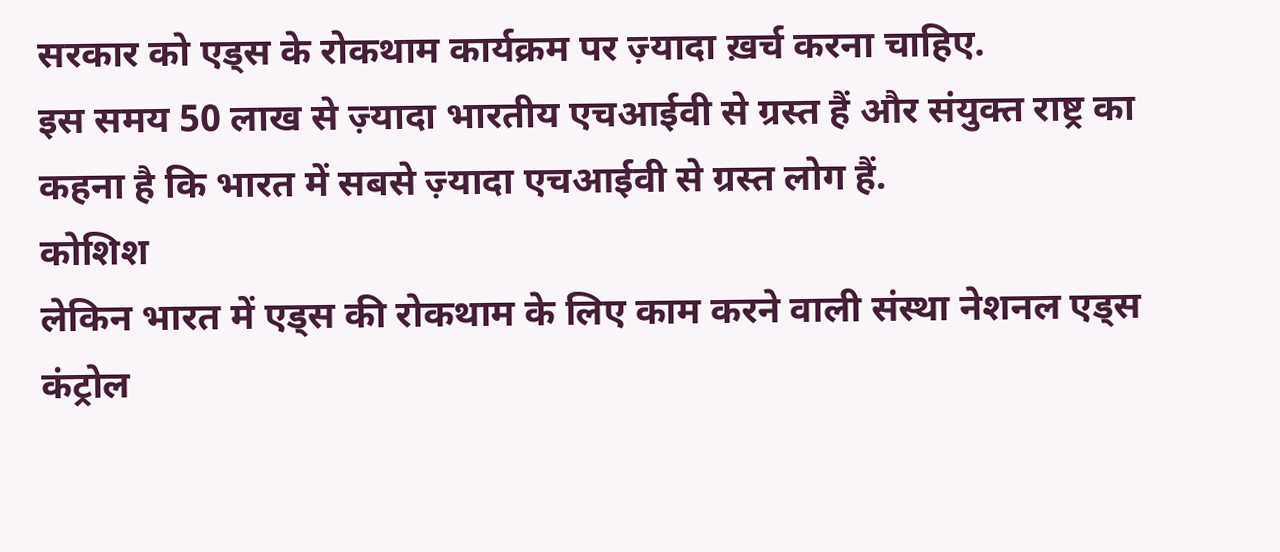सरकार को एड्स के रोकथाम कार्यक्रम पर ज़्यादा ख़र्च करना चाहिए.
इस समय 50 लाख से ज़्यादा भारतीय एचआईवी से ग्रस्त हैं और संयुक्त राष्ट्र का कहना है कि भारत में सबसे ज़्यादा एचआईवी से ग्रस्त लोग हैं.
कोशिश
लेकिन भारत में एड्स की रोकथाम के लिए काम करने वाली संस्था नेशनल एड्स कंट्रोल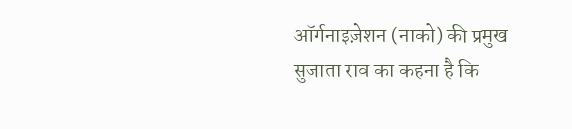ऑर्गनाइज़ेशन (नाको) की प्रमुख सुजाता राव का कहना है कि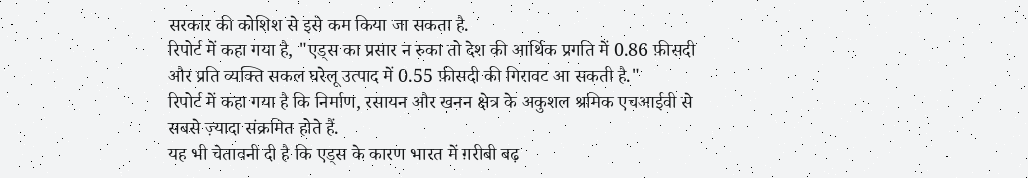सरकार की कोशिश से इसे कम किया जा सकता है.
रिपोर्ट में कहा गया है, "एड्स का प्रसार न रुका तो देश की आर्थिक प्रगति में 0.86 फ़ीसदी और प्रति व्यक्ति सकल घरेलू उत्पाद में 0.55 फ़ीसदी की गिरावट आ सकती है."
रिपोर्ट में कहा गया है कि निर्माण, रसायन और खनन क्षेत्र के अकुशल श्रमिक एचआईवी से सबसे ज़्यादा संक्रमित होते हैं.
यह भी चेतावनी दी है कि एड्स के कारण भारत में ग़रीबी बढ़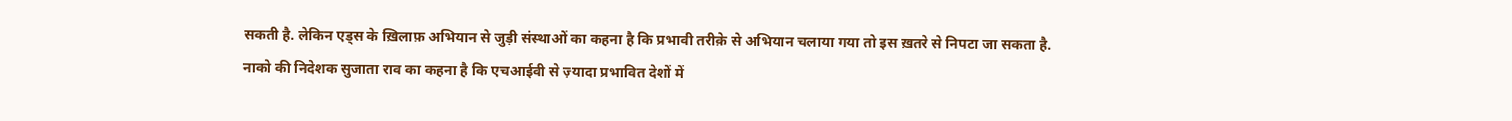सकती है. लेकिन एड्स के ख़िलाफ़ अभियान से जुड़ी संस्थाओं का कहना है कि प्रभावी तरीक़े से अभियान चलाया गया तो इस ख़तरे से निपटा जा सकता है.
नाको की निदेशक सुजाता राव का कहना है कि एचआईवी से ज़्यादा प्रभावित देशों में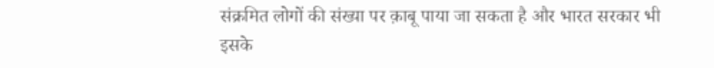संक्रमित लोगों की संख्या पर क़ाबू पाया जा सकता है और भारत सरकार भी इसके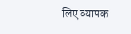लिए व्यापक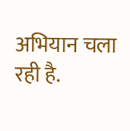अभियान चला रही है.